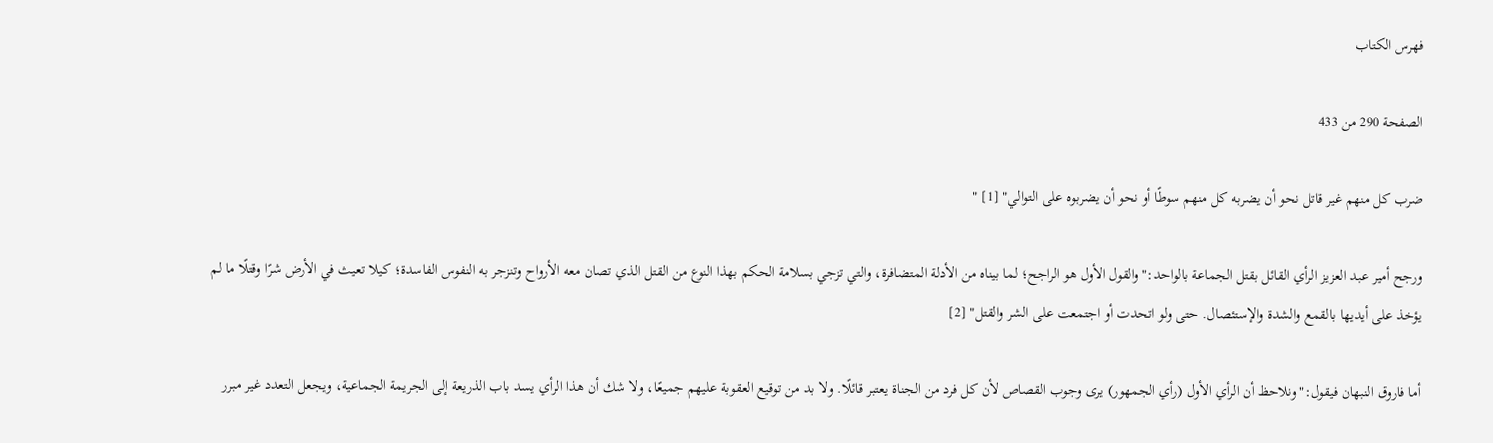فهرس الكتاب

الصفحة 290 من 433

ضرب كل منهم غير قاتل نحو أن يضربه كل منهم سوطًا أو نحو أن يضربوه على التوالي" [1] "

ورجح أمير عبد العزيز الرأي القائل بقتل الجماعة بالواحد:"والقول الأول هو الراجح؛ لما بيناه من الأدلة المتضافرة، والتي تزجي بسلامة الحكم بهذا النوع من القتل الذي تصان معه الأرواح وتنزجر به النفوس الفاسدة؛ كيلا تعيث في الأرض شرًا وقتلًا ما لم يؤخذ على أيديها بالقمع والشدة والإستئصال. حتى ولو اتحدت أو اجتمعت على الشر والقتل" [2]

أما فاروق النبهان فيقول:"ونلاحظ أن الرأي الأول (رأي الجمهور) يرى وجوب القصاص لأن كل فرد من الجناة يعتبر قائلًا. ولا بد من توقيع العقوبة عليهم جميعًا، ولا شك أن هذا الرأي يسد باب الذريعة إلى الجريمة الجماعية، ويجعل التعدد غير مبرر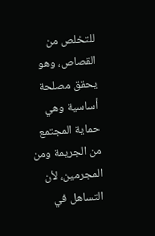للتخلص من القصاص، وهو يحقق مصلحة أساسية وهي حماية المجتمع من الجريمة ومن المجرمين، لأن التساهل في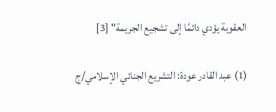العقوبة يؤدي دائمًا إلى تشجيع الجريمة" [3]

(1) عبد القادر عودة: التشريع الجنائي الإسلامي/ج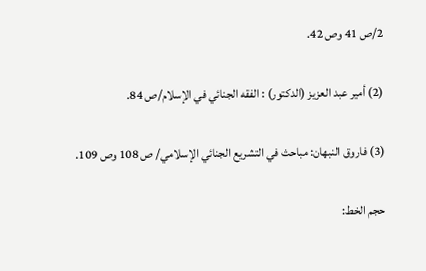2/ص 41 وص 42.

(2) أمير عبد العزيز (الدكتور) : الفقه الجنائي في الإسلام/ص 84.

(3) فاروق النبهان: مباحث في التشريع الجنائي الإسلامي/ ص 108 وص 109.

حجم الخط: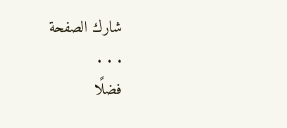شارك الصفحة
. . .
فضلًا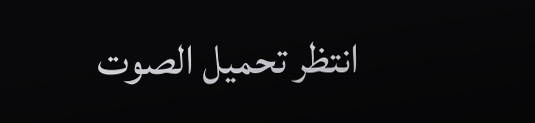انتظر تحميل الصوت